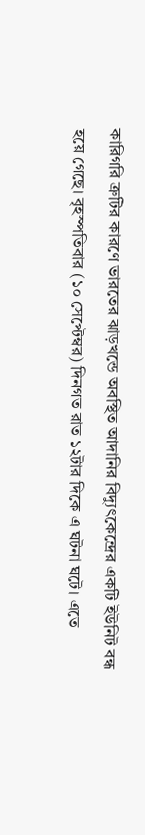কারিগরি ত্রুটির কারণে ভারতের ঝাড়খন্ডে অবস্থিত আদানির বিদ্যুৎকেন্দ্রের একটি ইউনিট বন্ধ হয়ে গেছে। বৃহস্পতিবার (১০ সেপ্টেম্বর) দিনগত রাত ১২টার দিকে এ ঘটনা ঘটে। এতে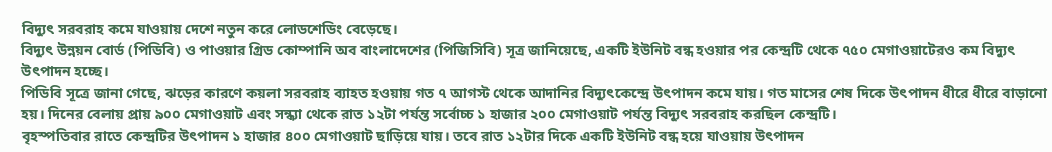বিদ্যুৎ সরবরাহ কমে যাওয়ায় দেশে নতুন করে লোডশেডিং বেড়েছে।
বিদ্যুৎ উন্নয়ন বোর্ড (পিডিবি) ও পাওয়ার গ্রিড কোম্পানি অব বাংলাদেশের (পিজিসিবি) সূত্র জানিয়েছে, একটি ইউনিট বন্ধ হওয়ার পর কেন্দ্রটি থেকে ৭৫০ মেগাওয়াটেরও কম বিদ্যুৎ উৎপাদন হচ্ছে।
পিডিবি সূত্রে জানা গেছে, ঝড়ের কারণে কয়লা সরবরাহ ব্যাহত হওয়ায় গত ৭ আগস্ট থেকে আদানির বিদ্যুৎকেন্দ্রে উৎপাদন কমে যায়। গত মাসের শেষ দিকে উৎপাদন ধীরে ধীরে বাড়ানো হয়। দিনের বেলায় প্রায় ৯০০ মেগাওয়াট এবং সন্ধ্যা থেকে রাত ১২টা পর্যন্ত সর্বোচ্চ ১ হাজার ২০০ মেগাওয়াট পর্যন্ত বিদ্যুৎ সরবরাহ করছিল কেন্দ্রটি।
বৃহস্পতিবার রাতে কেন্দ্রটির উৎপাদন ১ হাজার ৪০০ মেগাওয়াট ছাড়িয়ে যায়। তবে রাত ১২টার দিকে একটি ইউনিট বন্ধ হয়ে যাওয়ায় উৎপাদন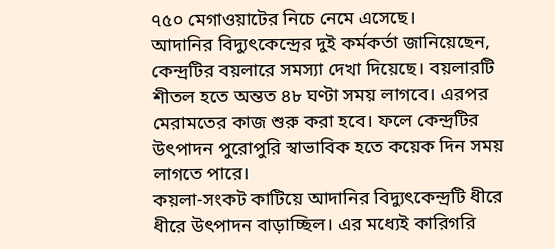৭৫০ মেগাওয়াটের নিচে নেমে এসেছে।
আদানির বিদ্যুৎকেন্দ্রের দুই কর্মকর্তা জানিয়েছেন, কেন্দ্রটির বয়লারে সমস্যা দেখা দিয়েছে। বয়লারটি শীতল হতে অন্তত ৪৮ ঘণ্টা সময় লাগবে। এরপর মেরামতের কাজ শুরু করা হবে। ফলে কেন্দ্রটির উৎপাদন পুরোপুরি স্বাভাবিক হতে কয়েক দিন সময় লাগতে পারে।
কয়লা-সংকট কাটিয়ে আদানির বিদ্যুৎকেন্দ্রটি ধীরে ধীরে উৎপাদন বাড়াচ্ছিল। এর মধ্যেই কারিগরি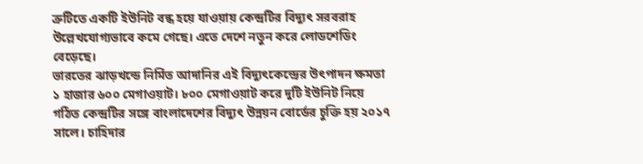ত্রুটিতে একটি ইউনিট বন্ধ হয়ে যাওয়ায় কেন্দ্রটির বিদ্যুৎ সরবরাহ উল্লেখযোগ্যভাবে কমে গেছে। এতে দেশে নতুন করে লোডশেডিং বেড়েছে।
ভারতের ঝাড়খন্ডে নির্মিত আদানির এই বিদ্যুৎকেন্দ্রের উৎপাদন ক্ষমতা ১ হাজার ৬০০ মেগাওয়াট। ৮০০ মেগাওয়াট করে দুটি ইউনিট নিয়ে গঠিত কেন্দ্রটির সঙ্গে বাংলাদেশের বিদ্যুৎ উন্নয়ন বোর্ডের চুক্তি হয় ২০১৭ সালে। চাহিদার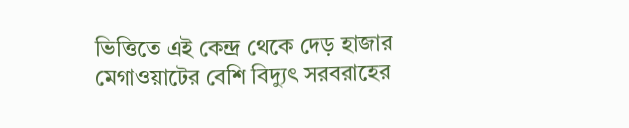ভিত্তিতে এই কেন্দ্র থেকে দেড় হাজার মেগাওয়াটের বেশি বিদ্যুৎ সরবরাহের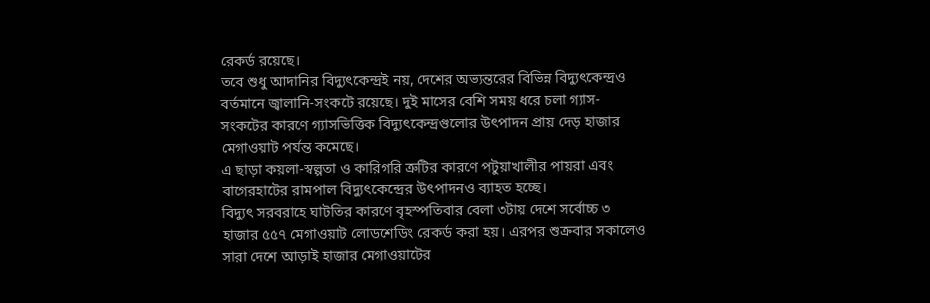রেকর্ড রয়েছে।
তবে শুধু আদানির বিদ্যুৎকেন্দ্রই নয়, দেশের অভ্যন্তরের বিভিন্ন বিদ্যুৎকেন্দ্রও বর্তমানে জ্বালানি-সংকটে রয়েছে। দুই মাসের বেশি সময় ধরে চলা গ্যাস-সংকটের কারণে গ্যাসভিত্তিক বিদ্যুৎকেন্দ্রগুলোর উৎপাদন প্রায় দেড় হাজার মেগাওয়াট পর্যন্ত কমেছে।
এ ছাড়া কয়লা-স্বল্পতা ও কারিগরি ত্রুটির কারণে পটুয়াখালীর পায়রা এবং বাগেরহাটের রামপাল বিদ্যুৎকেন্দ্রের উৎপাদনও ব্যাহত হচ্ছে।
বিদ্যুৎ সরবরাহে ঘাটতির কারণে বৃহস্পতিবার বেলা ৩টায় দেশে সর্বোচ্চ ৩ হাজার ৫৫৭ মেগাওয়াট লোডশেডিং রেকর্ড করা হয়। এরপর শুক্রবার সকালেও সারা দেশে আড়াই হাজার মেগাওয়াটের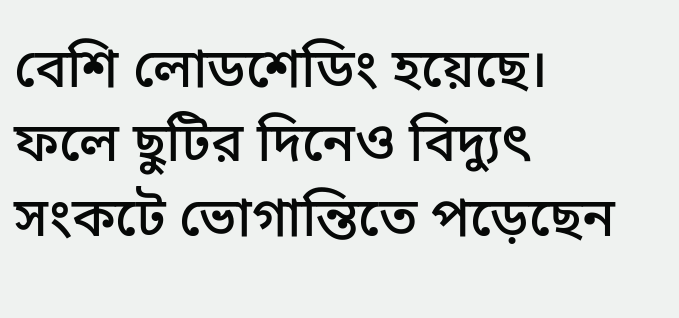বেশি লোডশেডিং হয়েছে। ফলে ছুটির দিনেও বিদ্যুৎ সংকটে ভোগান্তিতে পড়েছেন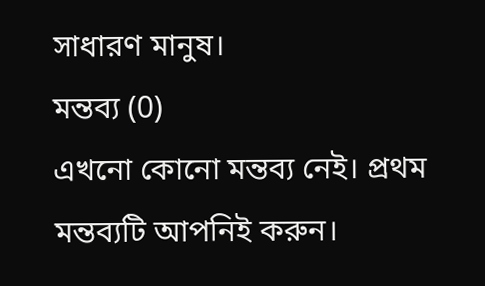সাধারণ মানুষ।
মন্তব্য (0)
এখনো কোনো মন্তব্য নেই। প্রথম মন্তব্যটি আপনিই করুন।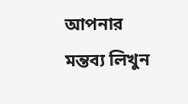আপনার মন্তব্য লিখুন